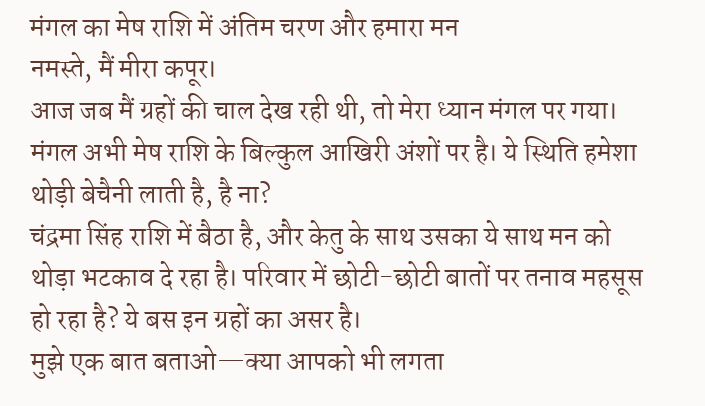मंगल का मेष राशि में अंतिम चरण और हमारा मन
नमस्ते, मैं मीरा कपूर।
आज जब मैं ग्रहों की चाल देख रही थी, तो मेरा ध्यान मंगल पर गया। मंगल अभी मेष राशि के बिल्कुल आखिरी अंशों पर है। ये स्थिति हमेशा थोड़ी बेचैनी लाती है, है ना?
चंद्रमा सिंह राशि में बैठा है, और केतु के साथ उसका ये साथ मन को थोड़ा भटकाव दे रहा है। परिवार में छोटी-छोटी बातों पर तनाव महसूस हो रहा है? ये बस इन ग्रहों का असर है।
मुझे एक बात बताओ—क्या आपको भी लगता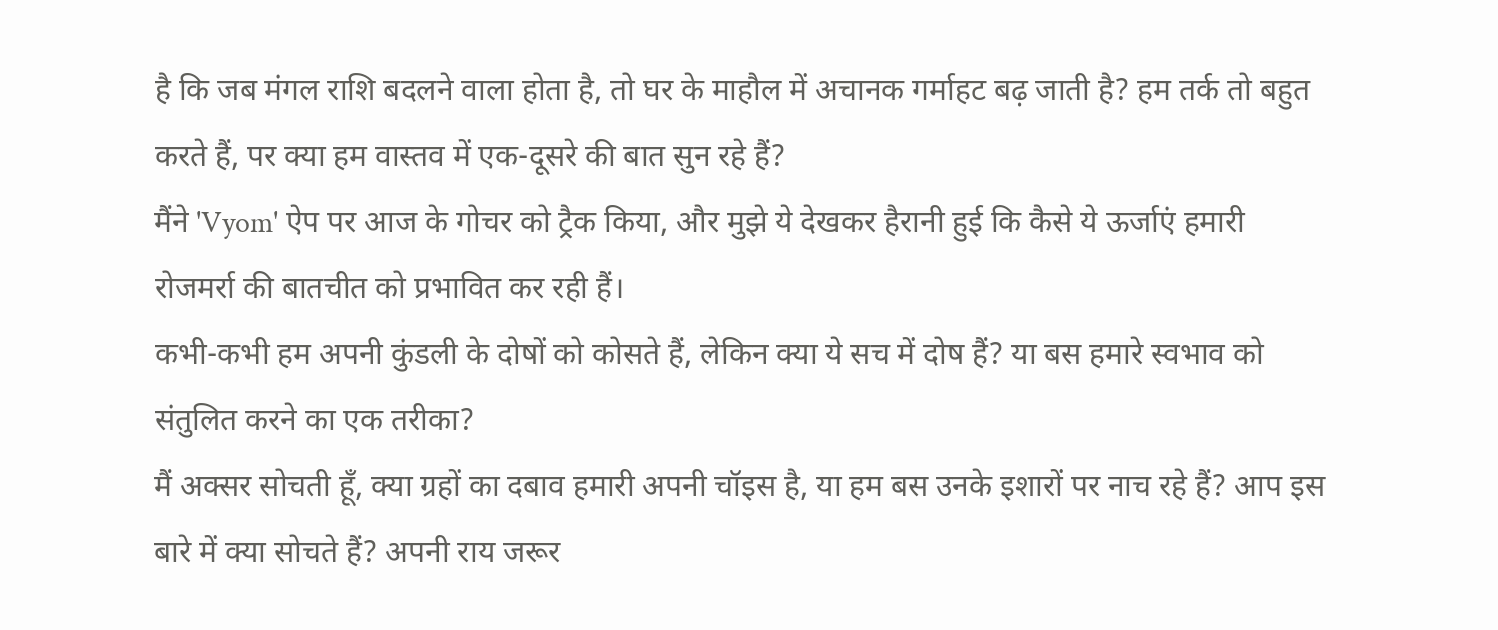है कि जब मंगल राशि बदलने वाला होता है, तो घर के माहौल में अचानक गर्माहट बढ़ जाती है? हम तर्क तो बहुत करते हैं, पर क्या हम वास्तव में एक-दूसरे की बात सुन रहे हैं?
मैंने 'Vyom' ऐप पर आज के गोचर को ट्रैक किया, और मुझे ये देखकर हैरानी हुई कि कैसे ये ऊर्जाएं हमारी रोजमर्रा की बातचीत को प्रभावित कर रही हैं।
कभी-कभी हम अपनी कुंडली के दोषों को कोसते हैं, लेकिन क्या ये सच में दोष हैं? या बस हमारे स्वभाव को संतुलित करने का एक तरीका?
मैं अक्सर सोचती हूँ, क्या ग्रहों का दबाव हमारी अपनी चॉइस है, या हम बस उनके इशारों पर नाच रहे हैं? आप इस बारे में क्या सोचते हैं? अपनी राय जरूर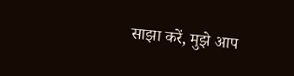साझा करें, मुझे आप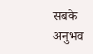सबके अनुभव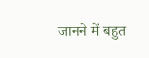जानने में बहुत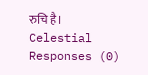रुचि है।
Celestial Responses (0)